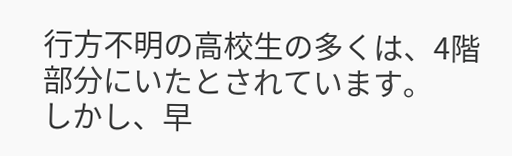行方不明の高校生の多くは、4階部分にいたとされています。
しかし、早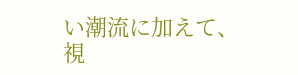い潮流に加えて、視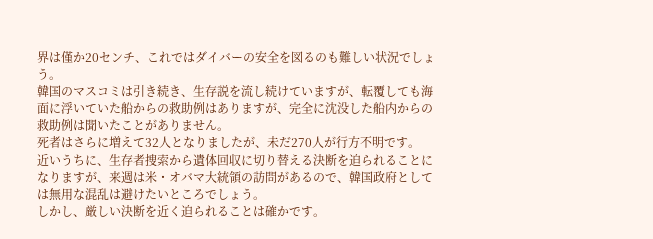界は僅か20センチ、これではダイバーの安全を図るのも難しい状況でしょう。
韓国のマスコミは引き続き、生存説を流し続けていますが、転覆しても海面に浮いていた船からの救助例はありますが、完全に沈没した船内からの救助例は聞いたことがありません。
死者はさらに増えて32人となりましたが、未だ270人が行方不明です。
近いうちに、生存者捜索から遺体回収に切り替える決断を迫られることになりますが、来週は米・オバマ大統領の訪問があるので、韓国政府としては無用な混乱は避けたいところでしょう。
しかし、厳しい決断を近く迫られることは確かです。